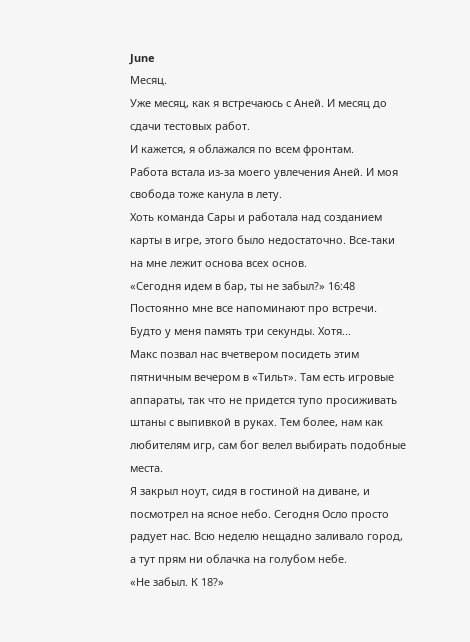June
Месяц.
Уже месяц, как я встречаюсь с Аней. И месяц до сдачи тестовых работ.
И кажется, я облажался по всем фронтам.
Работа встала из-за моего увлечения Аней. И моя свобода тоже канула в лету.
Хоть команда Сары и работала над созданием карты в игре, этого было недостаточно. Все-таки на мне лежит основа всех основ.
«Сегодня идем в бар, ты не забыл?» 16:48
Постоянно мне все напоминают про встречи. Будто у меня память три секунды. Хотя...
Макс позвал нас вчетвером посидеть этим пятничным вечером в «Тильт». Там есть игровые аппараты, так что не придется тупо просиживать штаны с выпивкой в руках. Тем более, нам как любителям игр, сам бог велел выбирать подобные места.
Я закрыл ноут, сидя в гостиной на диване, и посмотрел на ясное небо. Сегодня Осло просто радует нас. Всю неделю нещадно заливало город, а тут прям ни облачка на голубом небе.
«Не забыл. К 18?»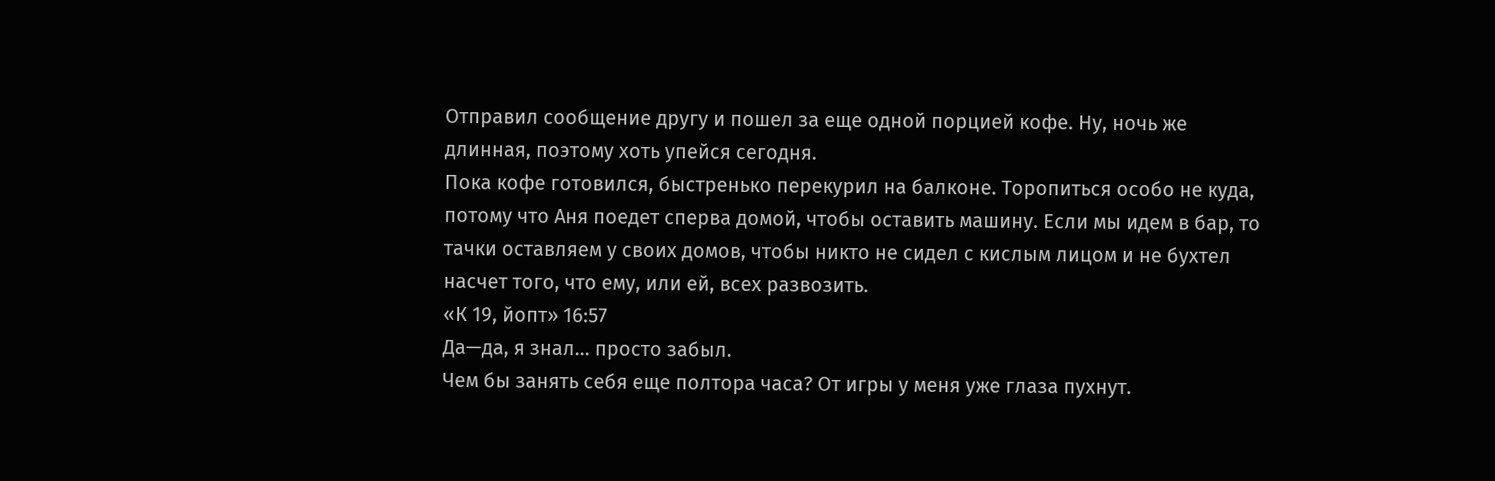Отправил сообщение другу и пошел за еще одной порцией кофе. Ну, ночь же длинная, поэтому хоть упейся сегодня.
Пока кофе готовился, быстренько перекурил на балконе. Торопиться особо не куда, потому что Аня поедет сперва домой, чтобы оставить машину. Если мы идем в бар, то тачки оставляем у своих домов, чтобы никто не сидел с кислым лицом и не бухтел насчет того, что ему, или ей, всех развозить.
«К 19, йопт» 16:57
Да—да, я знал... просто забыл.
Чем бы занять себя еще полтора часа? От игры у меня уже глаза пухнут.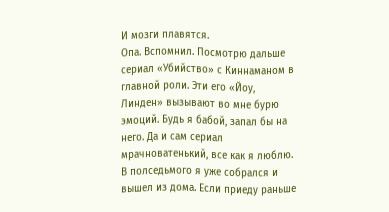И мозги плавятся.
Опа. Вспомнил. Посмотрю дальше сериал «Убийство» с Киннаманом в главной роли. Эти его «Йоу, Линден» вызывают во мне бурю эмоций. Будь я бабой, запал бы на него. Да и сам сериал мрачноватенький, все как я люблю.
В полседьмого я уже собрался и вышел из дома. Если приеду раньше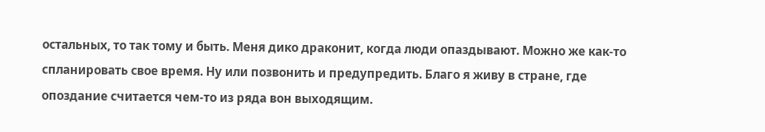остальных, то так тому и быть. Меня дико драконит, когда люди опаздывают. Можно же как-то спланировать свое время. Ну или позвонить и предупредить. Благо я живу в стране, где опоздание считается чем-то из ряда вон выходящим.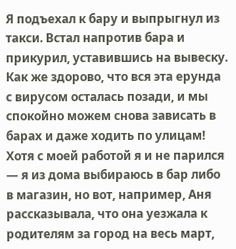Я подъехал к бару и выпрыгнул из такси. Встал напротив бара и прикурил, уставившись на вывеску. Как же здорово, что вся эта ерунда с вирусом осталась позади, и мы спокойно можем снова зависать в барах и даже ходить по улицам! Хотя с моей работой я и не парился — я из дома выбираюсь в бар либо в магазин, но вот, например, Аня рассказывала, что она уезжала к родителям за город на весь март,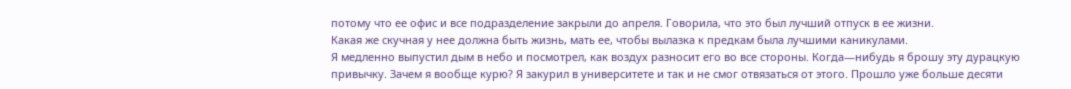потому что ее офис и все подразделение закрыли до апреля. Говорила, что это был лучший отпуск в ее жизни.
Какая же скучная у нее должна быть жизнь, мать ее, чтобы вылазка к предкам была лучшими каникулами.
Я медленно выпустил дым в небо и посмотрел, как воздух разносит его во все стороны. Когда—нибудь я брошу эту дурацкую привычку. Зачем я вообще курю? Я закурил в университете и так и не смог отвязаться от этого. Прошло уже больше десяти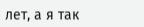лет, а я так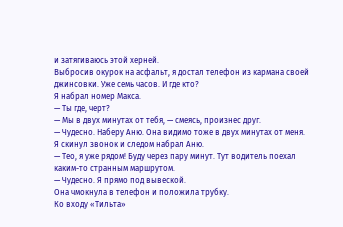и затягиваюсь этой херней.
Выбросив окурок на асфальт, я достал телефон из кармана своей джинсовки. Уже семь часов. И где кто?
Я набрал номер Макса.
— Ты где, черт?
— Мы в двух минутах от тебя, — смеясь, произнес друг.
— Чудесно. Наберу Аню. Она видимо тоже в двух минутах от меня.
Я скинул звонок и следом набрал Аню.
— Тео, я уже рядом! Буду через пару минут. Тут водитель поехал каким-то странным маршрутом.
— Чудесно. Я прямо под вывеской.
Она чмокнула в телефон и положила трубку.
Ко входу «Тильта»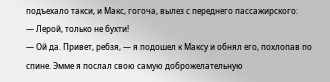подъехало такси, и Макс, гогоча, вылез с переднего пассажирского:
— Лерой, только не бухти!
— Ой да. Привет, ребзя, — я подошел к Максу и обнял его, похлопав по спине. Эмме я послал свою самую доброжелательную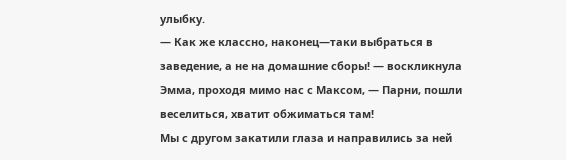улыбку.
— Как же классно, наконец—таки выбраться в заведение, а не на домашние сборы! — воскликнула Эмма, проходя мимо нас с Максом, — Парни, пошли веселиться, хватит обжиматься там!
Мы с другом закатили глаза и направились за ней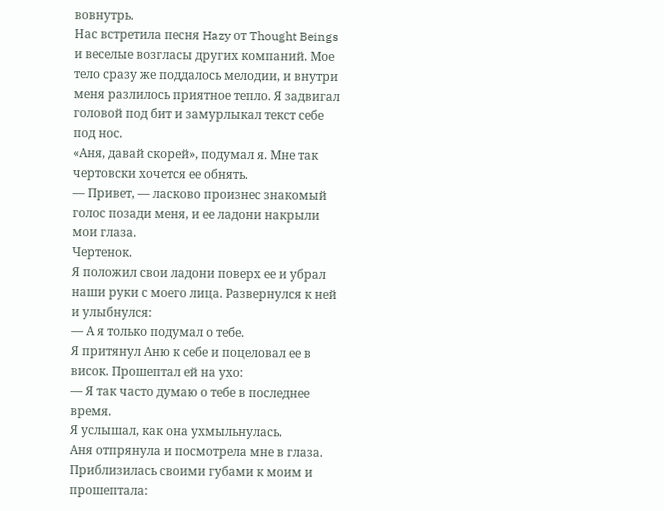вовнутрь.
Нас встретила песня Hazy от Thought Beings и веселые возгласы других компаний. Мое тело сразу же поддалось мелодии, и внутри меня разлилось приятное тепло. Я задвигал головой под бит и замурлыкал текст себе под нос.
«Аня, давай скорей», подумал я. Мне так чертовски хочется ее обнять.
— Привет, — ласково произнес знакомый голос позади меня, и ее ладони накрыли мои глаза.
Чертенок.
Я положил свои ладони поверх ее и убрал наши руки с моего лица. Развернулся к ней и улыбнулся:
— А я только подумал о тебе.
Я притянул Аню к себе и поцеловал ее в висок. Прошептал ей на ухо:
— Я так часто думаю о тебе в последнее время.
Я услышал, как она ухмыльнулась.
Аня отпрянула и посмотрела мне в глаза. Приблизилась своими губами к моим и прошептала: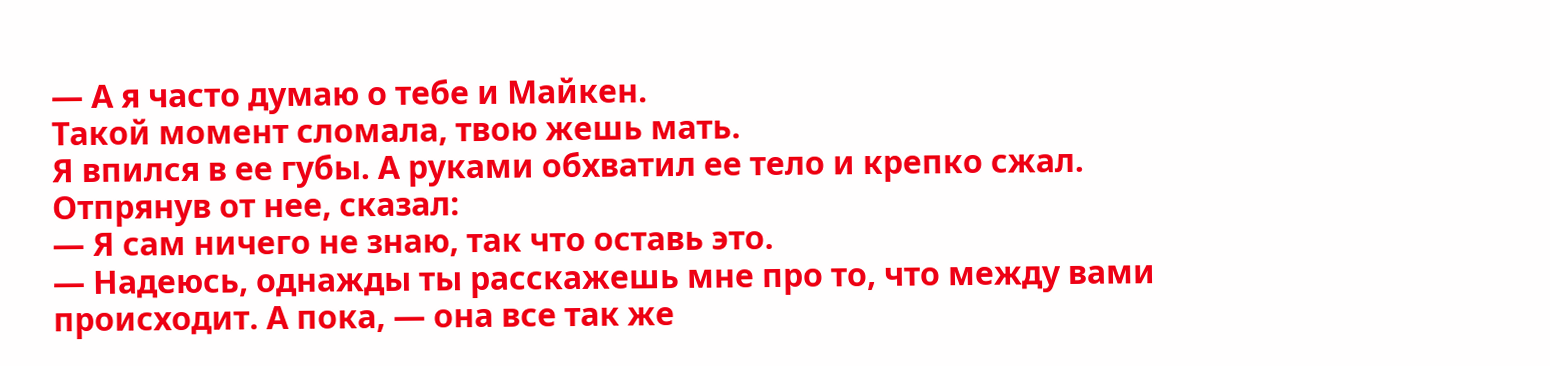— А я часто думаю о тебе и Майкен.
Такой момент сломала, твою жешь мать.
Я впился в ее губы. А руками обхватил ее тело и крепко сжал.
Отпрянув от нее, сказал:
— Я сам ничего не знаю, так что оставь это.
— Надеюсь, однажды ты расскажешь мне про то, что между вами происходит. А пока, — она все так же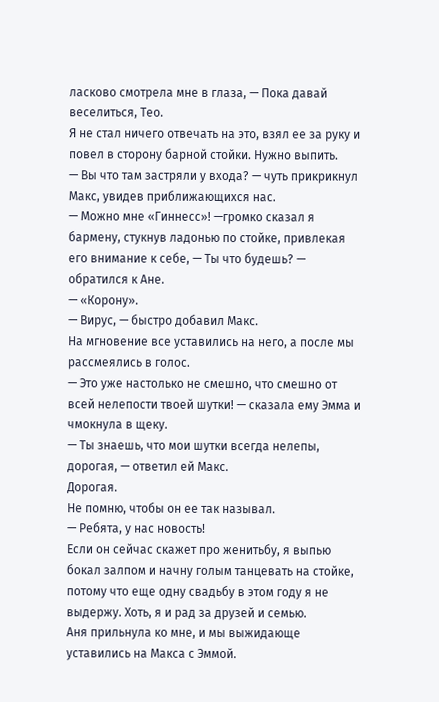ласково смотрела мне в глаза, — Пока давай веселиться, Тео.
Я не стал ничего отвечать на это, взял ее за руку и повел в сторону барной стойки. Нужно выпить.
— Вы что там застряли у входа? — чуть прикрикнул Макс, увидев приближающихся нас.
— Можно мне «Гиннесс»! —громко сказал я бармену, стукнув ладонью по стойке, привлекая его внимание к себе, — Ты что будешь? — обратился к Ане.
— «Корону».
— Вирус, — быстро добавил Макс.
На мгновение все уставились на него, а после мы рассмеялись в голос.
— Это уже настолько не смешно, что смешно от всей нелепости твоей шутки! — сказала ему Эмма и чмокнула в щеку.
— Ты знаешь, что мои шутки всегда нелепы, дорогая, — ответил ей Макс.
Дорогая.
Не помню, чтобы он ее так называл.
— Ребята, у нас новость!
Если он сейчас скажет про женитьбу, я выпью бокал залпом и начну голым танцевать на стойке, потому что еще одну свадьбу в этом году я не выдержу. Хоть, я и рад за друзей и семью.
Аня прильнула ко мне, и мы выжидающе уставились на Макса с Эммой.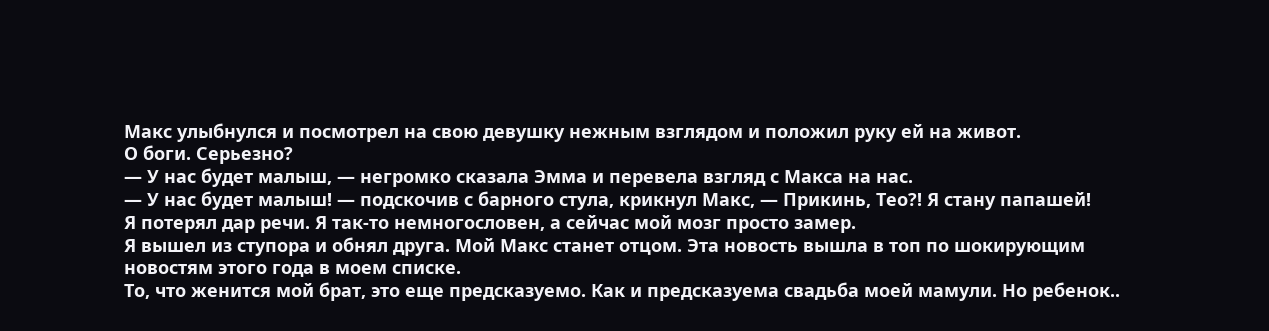Макс улыбнулся и посмотрел на свою девушку нежным взглядом и положил руку ей на живот.
О боги. Серьезно?
— У нас будет малыш, — негромко сказала Эмма и перевела взгляд с Макса на нас.
— У нас будет малыш! — подскочив с барного стула, крикнул Макс, — Прикинь, Тео?! Я стану папашей!
Я потерял дар речи. Я так-то немногословен, а сейчас мой мозг просто замер.
Я вышел из ступора и обнял друга. Мой Макс станет отцом. Эта новость вышла в топ по шокирующим новостям этого года в моем списке.
То, что женится мой брат, это еще предсказуемо. Как и предсказуема свадьба моей мамули. Но ребенок..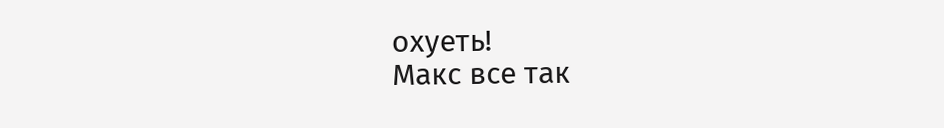охуеть!
Макс все так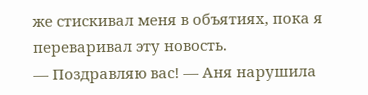же стискивал меня в объятиях, пока я переваривал эту новость.
— Поздравляю вас! — Аня нарушила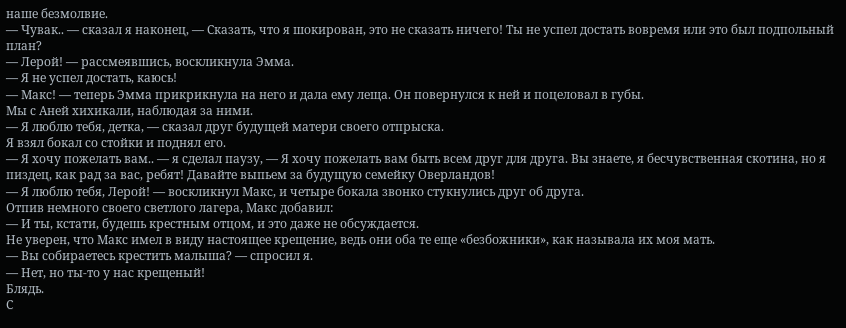наше безмолвие.
— Чувак.. — сказал я наконец, — Сказать, что я шокирован, это не сказать ничего! Ты не успел достать вовремя или это был подпольный план?
— Лерой! — рассмеявшись, воскликнула Эмма.
— Я не успел достать, каюсь!
— Макс! — теперь Эмма прикрикнула на него и дала ему леща. Он повернулся к ней и поцеловал в губы.
Мы с Аней хихикали, наблюдая за ними.
— Я люблю тебя, детка, — сказал друг будущей матери своего отпрыска.
Я взял бокал со стойки и поднял его.
— Я хочу пожелать вам.. — я сделал паузу, — Я хочу пожелать вам быть всем друг для друга. Вы знаете, я бесчувственная скотина, но я пиздец, как рад за вас, ребят! Давайте выпьем за будущую семейку Оверландов!
— Я люблю тебя, Лерой! — воскликнул Макс, и четыре бокала звонко стукнулись друг об друга.
Отпив немного своего светлого лагера, Макс добавил:
— И ты, кстати, будешь крестным отцом, и это даже не обсуждается.
Не уверен, что Макс имел в виду настоящее крещение, ведь они оба те еще «безбожники», как называла их моя мать.
— Вы собираетесь крестить малыша? — спросил я.
— Нет, но ты-то у нас крещеный!
Блядь.
С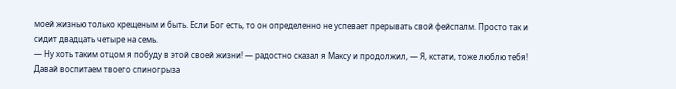моей жизнью только крещеным и быть. Если Бог есть, то он определенно не успевает прерывать свой фейспалм. Просто так и сидит двадцать четыре на семь.
— Ну хоть таким отцом я побуду в этой своей жизни! — радостно сказал я Максу и продолжил, — Я, кстати, тоже люблю тебя! Давай воспитаем твоего спиногрыза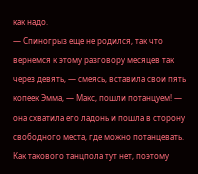как надо.
— Спиногрыз еще не родился, так что вернемся к этому разговору месяцев так через девять, — смеясь, вставила свои пять копеек Эмма, — Макс, пошли потанцуем! — она схватила его ладонь и пошла в сторону свободного места, где можно потанцевать. Как такового танцпола тут нет, поэтому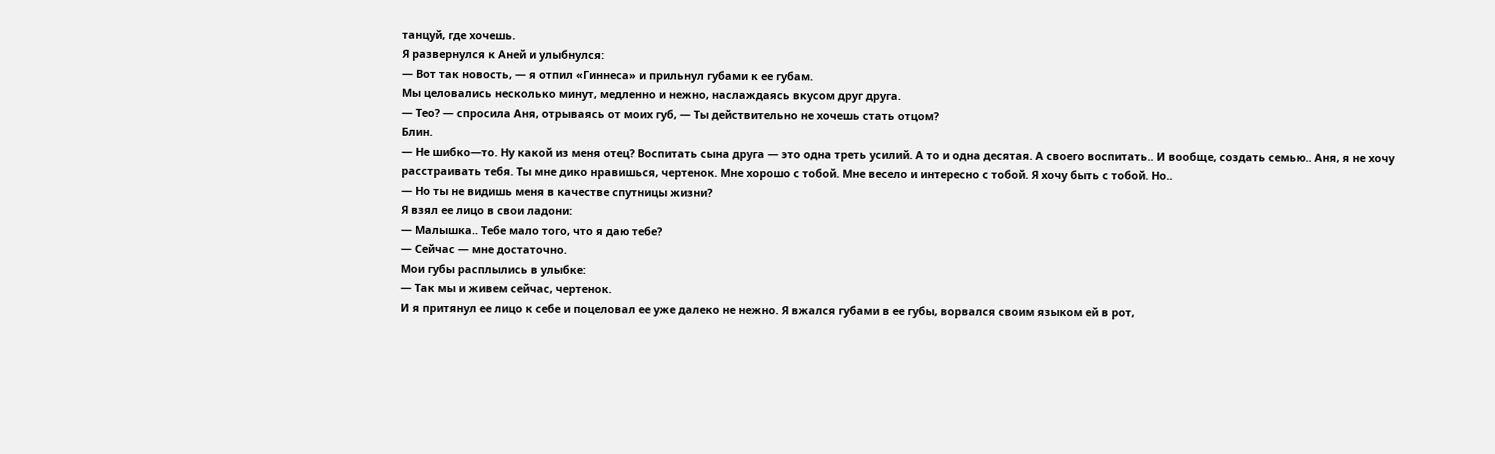танцуй, где хочешь.
Я развернулся к Аней и улыбнулся:
— Вот так новость, — я отпил «Гиннеса» и прильнул губами к ее губам.
Мы целовались несколько минут, медленно и нежно, наслаждаясь вкусом друг друга.
— Тео? — спросила Аня, отрываясь от моих губ, — Ты действительно не хочешь стать отцом?
Блин.
— Не шибко—то. Ну какой из меня отец? Воспитать сына друга — это одна треть усилий. А то и одна десятая. А своего воспитать.. И вообще, создать семью.. Аня, я не хочу расстраивать тебя. Ты мне дико нравишься, чертенок. Мне хорошо с тобой. Мне весело и интересно с тобой. Я хочу быть с тобой. Но..
— Но ты не видишь меня в качестве спутницы жизни?
Я взял ее лицо в свои ладони:
— Малышка.. Тебе мало того, что я даю тебе?
— Сейчас — мне достаточно.
Мои губы расплылись в улыбке:
— Так мы и живем сейчас, чертенок.
И я притянул ее лицо к себе и поцеловал ее уже далеко не нежно. Я вжался губами в ее губы, ворвался своим языком ей в рот,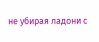не убирая ладони с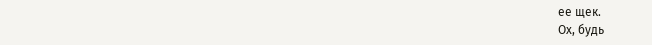ее щек.
Ох, будь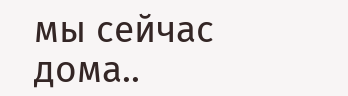мы сейчас дома..